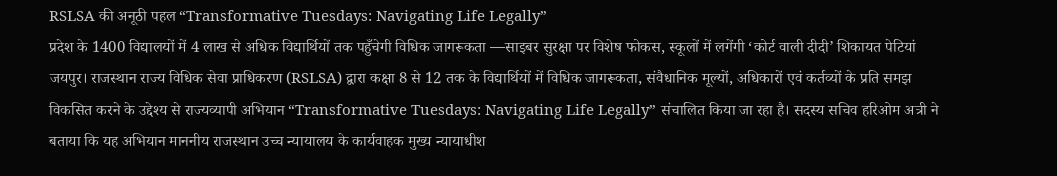RSLSA की अनूठी पहल “Transformative Tuesdays: Navigating Life Legally”
प्रदेश के 1400 विद्यालयों में 4 लाख से अधिक विद्यार्थियों तक पहुँचेगी विधिक जागरूकता —साइबर सुरक्षा पर विशेष फोकस, स्कूलों में लगेंगी ‘कोर्ट वाली दीदी’ शिकायत पेटियां
जयपुर। राजस्थान राज्य विधिक सेवा प्राधिकरण (RSLSA) द्वारा कक्षा 8 से 12 तक के विद्यार्थियों में विधिक जागरूकता, संवैधानिक मूल्यों, अधिकारों एवं कर्तव्यों के प्रति समझ विकसित करने के उद्देश्य से राज्यव्यापी अभियान “Transformative Tuesdays: Navigating Life Legally” संचालित किया जा रहा है। सदस्य सचिव हरिओम अत्री ने बताया कि यह अभियान माननीय राजस्थान उच्च न्यायालय के कार्यवाहक मुख्य न्यायाधीश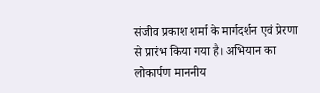संजीव प्रकाश शर्मा के मार्गदर्शन एवं प्रेरणा से प्रारंभ किया गया है। अभियान का लोकार्पण माननीय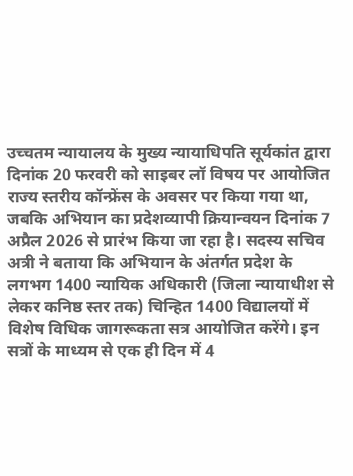उच्चतम न्यायालय के मुख्य न्यायाधिपति सूर्यकांत द्वारा दिनांक 20 फरवरी को साइबर लॉ विषय पर आयोजित राज्य स्तरीय कॉन्फ्रेंस के अवसर पर किया गया था, जबकि अभियान का प्रदेशव्यापी क्रियान्वयन दिनांक 7 अप्रैल 2026 से प्रारंभ किया जा रहा है। सदस्य सचिव अत्री ने बताया कि अभियान के अंतर्गत प्रदेश के लगभग 1400 न्यायिक अधिकारी (जिला न्यायाधीश से लेकर कनिष्ठ स्तर तक) चिन्हित 1400 विद्यालयों में विशेष विधिक जागरूकता सत्र आयोजित करेंगे। इन सत्रों के माध्यम से एक ही दिन में 4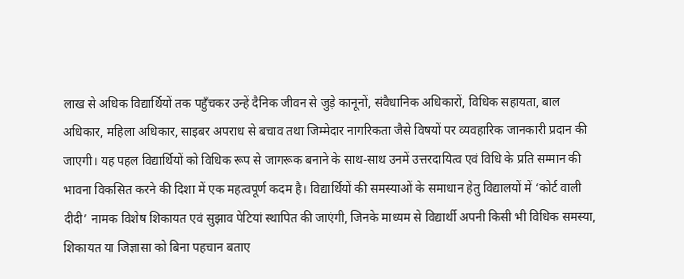लाख से अधिक विद्यार्थियों तक पहुँचकर उन्हें दैनिक जीवन से जुड़े कानूनों, संवैधानिक अधिकारों, विधिक सहायता, बाल अधिकार, महिला अधिकार, साइबर अपराध से बचाव तथा जिम्मेदार नागरिकता जैसे विषयों पर व्यवहारिक जानकारी प्रदान की जाएगी। यह पहल विद्यार्थियों को विधिक रूप से जागरूक बनाने के साथ-साथ उनमें उत्तरदायित्व एवं विधि के प्रति सम्मान की भावना विकसित करने की दिशा में एक महत्वपूर्ण कदम है। विद्यार्थियों की समस्याओं के समाधान हेतु विद्यालयों में ‘कोर्ट वाली दीदी’ नामक विशेष शिकायत एवं सुझाव पेटियां स्थापित की जाएंगी, जिनके माध्यम से विद्यार्थी अपनी किसी भी विधिक समस्या, शिकायत या जिज्ञासा को बिना पहचान बताए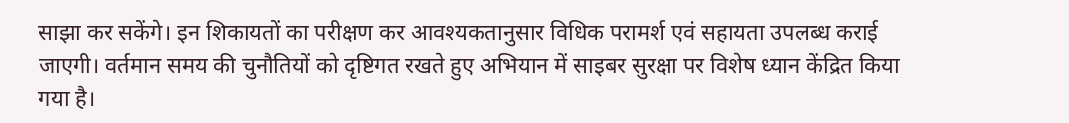साझा कर सकेंगे। इन शिकायतों का परीक्षण कर आवश्यकतानुसार विधिक परामर्श एवं सहायता उपलब्ध कराई जाएगी। वर्तमान समय की चुनौतियों को दृष्टिगत रखते हुए अभियान में साइबर सुरक्षा पर विशेष ध्यान केंद्रित किया गया है।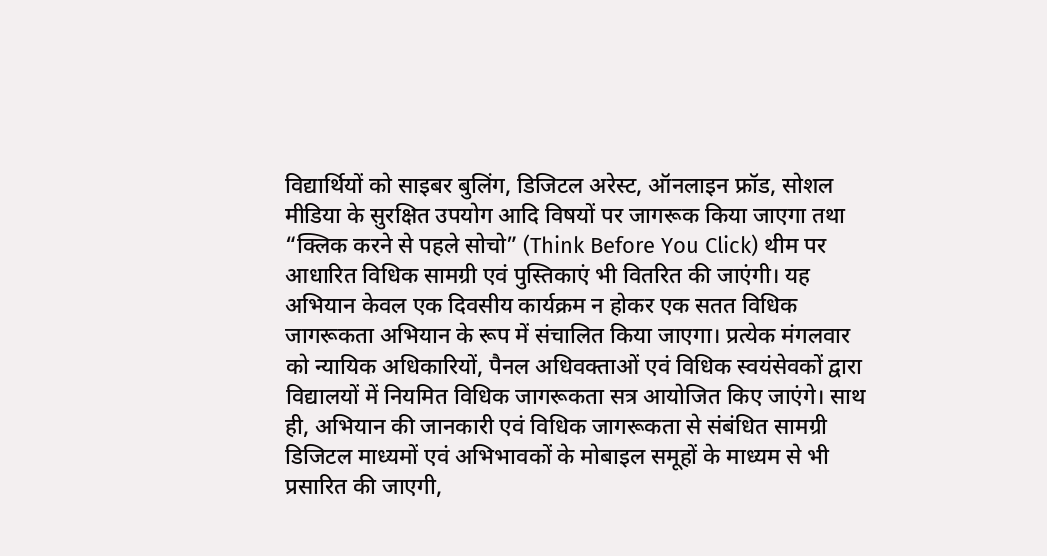विद्यार्थियों को साइबर बुलिंग, डिजिटल अरेस्ट, ऑनलाइन फ्रॉड, सोशल मीडिया के सुरक्षित उपयोग आदि विषयों पर जागरूक किया जाएगा तथा “क्लिक करने से पहले सोचो” (Think Before You Click) थीम पर आधारित विधिक सामग्री एवं पुस्तिकाएं भी वितरित की जाएंगी। यह अभियान केवल एक दिवसीय कार्यक्रम न होकर एक सतत विधिक जागरूकता अभियान के रूप में संचालित किया जाएगा। प्रत्येक मंगलवार को न्यायिक अधिकारियों, पैनल अधिवक्ताओं एवं विधिक स्वयंसेवकों द्वारा विद्यालयों में नियमित विधिक जागरूकता सत्र आयोजित किए जाएंगे। साथ ही, अभियान की जानकारी एवं विधिक जागरूकता से संबंधित सामग्री डिजिटल माध्यमों एवं अभिभावकों के मोबाइल समूहों के माध्यम से भी प्रसारित की जाएगी,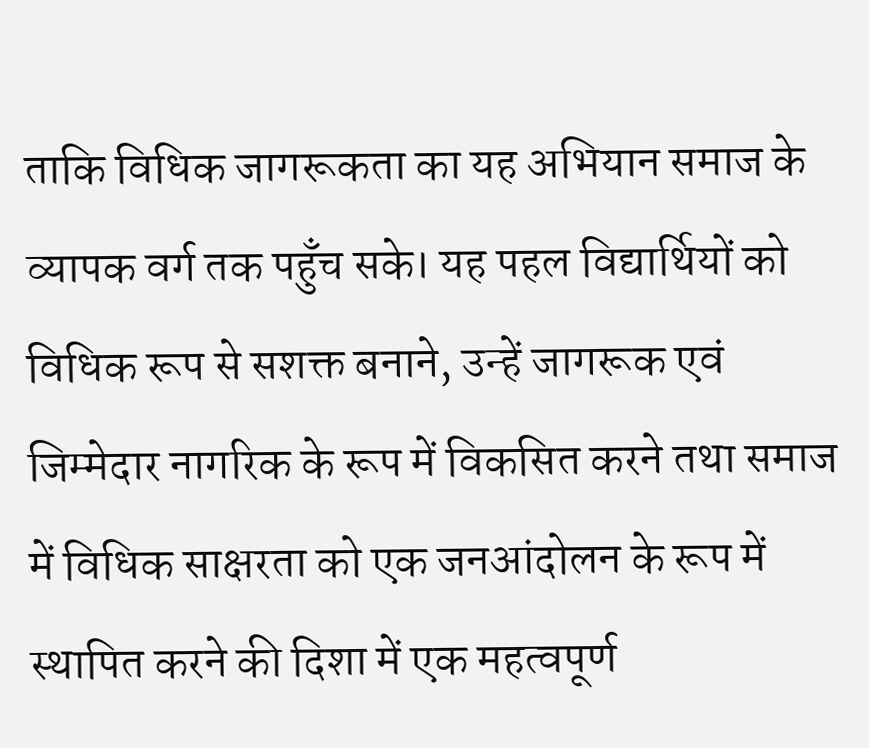ताकि विधिक जागरूकता का यह अभियान समाज के व्यापक वर्ग तक पहुँच सके। यह पहल विद्यार्थियों को विधिक रूप से सशक्त बनाने, उन्हें जागरूक एवं जिम्मेदार नागरिक के रूप में विकसित करने तथा समाज में विधिक साक्षरता को एक जनआंदोलन के रूप में स्थापित करने की दिशा में एक महत्वपूर्ण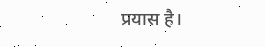प्रयास है।